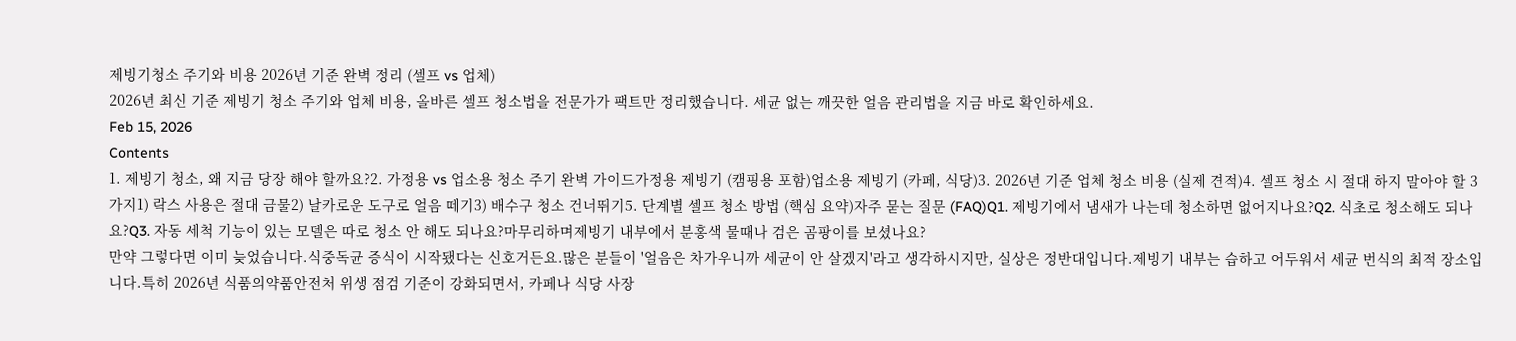제빙기청소 주기와 비용 2026년 기준 완벽 정리 (셀프 vs 업체)
2026년 최신 기준 제빙기 청소 주기와 업체 비용, 올바른 셀프 청소법을 전문가가 팩트만 정리했습니다. 세균 없는 깨끗한 얼음 관리법을 지금 바로 확인하세요.
Feb 15, 2026
Contents
1. 제빙기 청소, 왜 지금 당장 해야 할까요?2. 가정용 vs 업소용 청소 주기 완벽 가이드가정용 제빙기 (캠핑용 포함)업소용 제빙기 (카페, 식당)3. 2026년 기준 업체 청소 비용 (실제 견적)4. 셀프 청소 시 절대 하지 말아야 할 3가지1) 락스 사용은 절대 금물2) 날카로운 도구로 얼음 떼기3) 배수구 청소 건너뛰기5. 단계별 셀프 청소 방법 (핵심 요약)자주 묻는 질문 (FAQ)Q1. 제빙기에서 냄새가 나는데 청소하면 없어지나요?Q2. 식초로 청소해도 되나요?Q3. 자동 세척 기능이 있는 모델은 따로 청소 안 해도 되나요?마무리하며제빙기 내부에서 분홍색 물때나 검은 곰팡이를 보셨나요?
만약 그렇다면 이미 늦었습니다.식중독균 증식이 시작됐다는 신호거든요.많은 분들이 '얼음은 차가우니까 세균이 안 살겠지'라고 생각하시지만, 실상은 정반대입니다.제빙기 내부는 습하고 어두워서 세균 번식의 최적 장소입니다.특히 2026년 식품의약품안전처 위생 점검 기준이 강화되면서, 카페나 식당 사장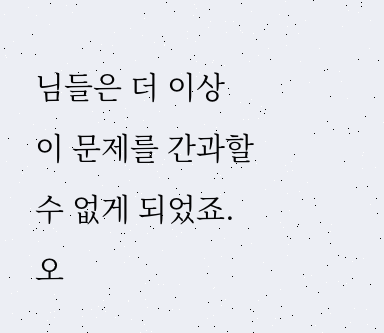님들은 더 이상 이 문제를 간과할 수 없게 되었죠.오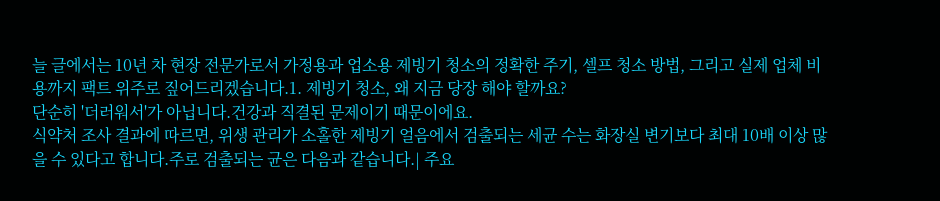늘 글에서는 10년 차 현장 전문가로서 가정용과 업소용 제빙기 청소의 정확한 주기, 셀프 청소 방법, 그리고 실제 업체 비용까지 팩트 위주로 짚어드리겠습니다.1. 제빙기 청소, 왜 지금 당장 해야 할까요?
단순히 '더러워서'가 아닙니다.건강과 직결된 문제이기 때문이에요.
식약처 조사 결과에 따르면, 위생 관리가 소홀한 제빙기 얼음에서 검출되는 세균 수는 화장실 변기보다 최대 10배 이상 많을 수 있다고 합니다.주로 검출되는 균은 다음과 같습니다.| 주요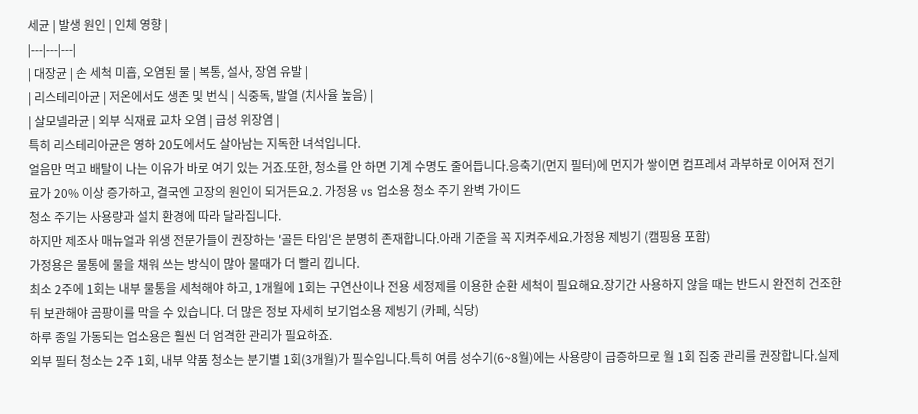세균 | 발생 원인 | 인체 영향 |
|---|---|---|
| 대장균 | 손 세척 미흡, 오염된 물 | 복통, 설사, 장염 유발 |
| 리스테리아균 | 저온에서도 생존 및 번식 | 식중독, 발열 (치사율 높음) |
| 살모넬라균 | 외부 식재료 교차 오염 | 급성 위장염 |
특히 리스테리아균은 영하 20도에서도 살아남는 지독한 녀석입니다.
얼음만 먹고 배탈이 나는 이유가 바로 여기 있는 거죠.또한, 청소를 안 하면 기계 수명도 줄어듭니다.응축기(먼지 필터)에 먼지가 쌓이면 컴프레셔 과부하로 이어져 전기료가 20% 이상 증가하고, 결국엔 고장의 원인이 되거든요.2. 가정용 vs 업소용 청소 주기 완벽 가이드
청소 주기는 사용량과 설치 환경에 따라 달라집니다.
하지만 제조사 매뉴얼과 위생 전문가들이 권장하는 '골든 타임'은 분명히 존재합니다.아래 기준을 꼭 지켜주세요.가정용 제빙기 (캠핑용 포함)
가정용은 물통에 물을 채워 쓰는 방식이 많아 물때가 더 빨리 낍니다.
최소 2주에 1회는 내부 물통을 세척해야 하고, 1개월에 1회는 구연산이나 전용 세정제를 이용한 순환 세척이 필요해요.장기간 사용하지 않을 때는 반드시 완전히 건조한 뒤 보관해야 곰팡이를 막을 수 있습니다. 더 많은 정보 자세히 보기업소용 제빙기 (카페, 식당)
하루 종일 가동되는 업소용은 훨씬 더 엄격한 관리가 필요하죠.
외부 필터 청소는 2주 1회, 내부 약품 청소는 분기별 1회(3개월)가 필수입니다.특히 여름 성수기(6~8월)에는 사용량이 급증하므로 월 1회 집중 관리를 권장합니다.실제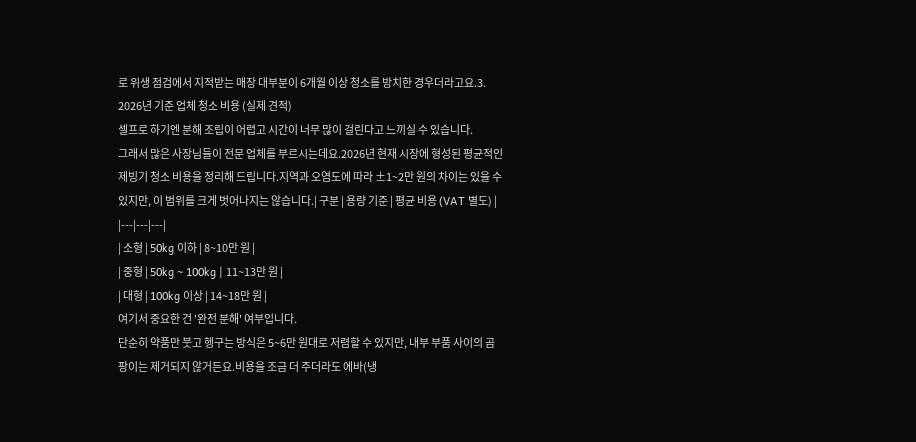로 위생 점검에서 지적받는 매장 대부분이 6개월 이상 청소를 방치한 경우더라고요.3. 2026년 기준 업체 청소 비용 (실제 견적)
셀프로 하기엔 분해 조립이 어렵고 시간이 너무 많이 걸린다고 느끼실 수 있습니다.
그래서 많은 사장님들이 전문 업체를 부르시는데요.2026년 현재 시장에 형성된 평균적인 제빙기 청소 비용을 정리해 드립니다.지역과 오염도에 따라 ±1~2만 원의 차이는 있을 수 있지만, 이 범위를 크게 벗어나지는 않습니다.| 구분 | 용량 기준 | 평균 비용 (VAT 별도) |
|---|---|---|
| 소형 | 50kg 이하 | 8~10만 원 |
| 중형 | 50kg ~ 100kg | 11~13만 원 |
| 대형 | 100kg 이상 | 14~18만 원 |
여기서 중요한 건 '완전 분해' 여부입니다.
단순히 약품만 붓고 헹구는 방식은 5~6만 원대로 저렴할 수 있지만, 내부 부품 사이의 곰팡이는 제거되지 않거든요.비용을 조금 더 주더라도 에바(냉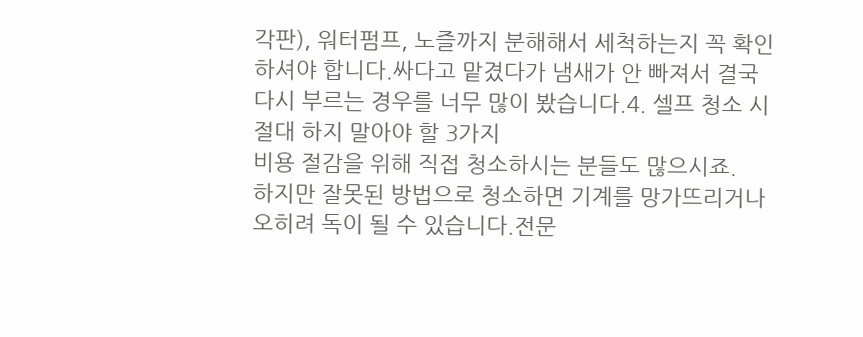각판), 워터펌프, 노즐까지 분해해서 세척하는지 꼭 확인하셔야 합니다.싸다고 맡겼다가 냄새가 안 빠져서 결국 다시 부르는 경우를 너무 많이 봤습니다.4. 셀프 청소 시 절대 하지 말아야 할 3가지
비용 절감을 위해 직접 청소하시는 분들도 많으시죠.
하지만 잘못된 방법으로 청소하면 기계를 망가뜨리거나 오히려 독이 될 수 있습니다.전문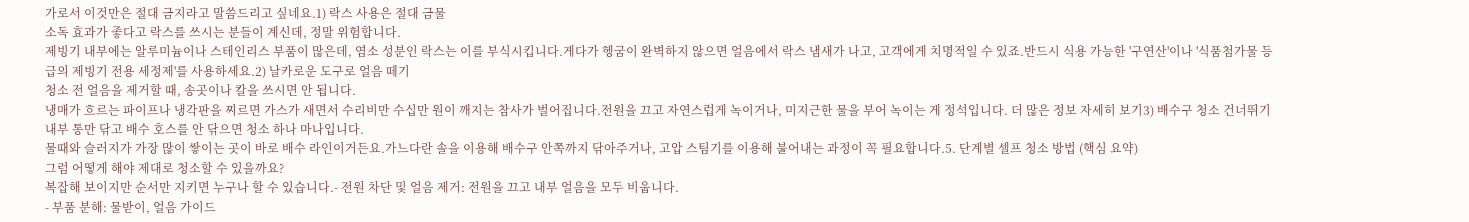가로서 이것만은 절대 금지라고 말씀드리고 싶네요.1) 락스 사용은 절대 금물
소독 효과가 좋다고 락스를 쓰시는 분들이 계신데, 정말 위험합니다.
제빙기 내부에는 알루미늄이나 스테인리스 부품이 많은데, 염소 성분인 락스는 이를 부식시킵니다.게다가 헹굼이 완벽하지 않으면 얼음에서 락스 냄새가 나고, 고객에게 치명적일 수 있죠.반드시 식용 가능한 '구연산'이나 '식품첨가물 등급의 제빙기 전용 세정제'를 사용하세요.2) 날카로운 도구로 얼음 떼기
청소 전 얼음을 제거할 때, 송곳이나 칼을 쓰시면 안 됩니다.
냉매가 흐르는 파이프나 냉각판을 찌르면 가스가 새면서 수리비만 수십만 원이 깨지는 참사가 벌어집니다.전원을 끄고 자연스럽게 녹이거나, 미지근한 물을 부어 녹이는 게 정석입니다. 더 많은 정보 자세히 보기3) 배수구 청소 건너뛰기
내부 통만 닦고 배수 호스를 안 닦으면 청소 하나 마나입니다.
물때와 슬러지가 가장 많이 쌓이는 곳이 바로 배수 라인이거든요.가느다란 솔을 이용해 배수구 안쪽까지 닦아주거나, 고압 스팀기를 이용해 불어내는 과정이 꼭 필요합니다.5. 단계별 셀프 청소 방법 (핵심 요약)
그럼 어떻게 해야 제대로 청소할 수 있을까요?
복잡해 보이지만 순서만 지키면 누구나 할 수 있습니다.- 전원 차단 및 얼음 제거: 전원을 끄고 내부 얼음을 모두 비웁니다.
- 부품 분해: 물받이, 얼음 가이드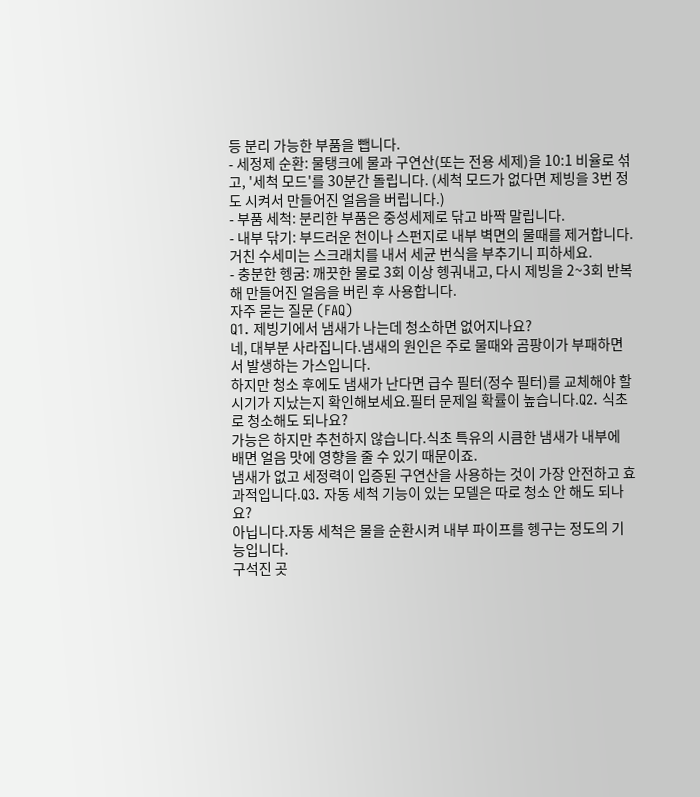등 분리 가능한 부품을 뺍니다.
- 세정제 순환: 물탱크에 물과 구연산(또는 전용 세제)을 10:1 비율로 섞고, '세척 모드'를 30분간 돌립니다. (세척 모드가 없다면 제빙을 3번 정도 시켜서 만들어진 얼음을 버립니다.)
- 부품 세척: 분리한 부품은 중성세제로 닦고 바짝 말립니다.
- 내부 닦기: 부드러운 천이나 스펀지로 내부 벽면의 물때를 제거합니다. 거친 수세미는 스크래치를 내서 세균 번식을 부추기니 피하세요.
- 충분한 헹굼: 깨끗한 물로 3회 이상 헹궈내고, 다시 제빙을 2~3회 반복해 만들어진 얼음을 버린 후 사용합니다.
자주 묻는 질문 (FAQ)
Q1. 제빙기에서 냄새가 나는데 청소하면 없어지나요?
네, 대부분 사라집니다.냄새의 원인은 주로 물때와 곰팡이가 부패하면서 발생하는 가스입니다.
하지만 청소 후에도 냄새가 난다면 급수 필터(정수 필터)를 교체해야 할 시기가 지났는지 확인해보세요.필터 문제일 확률이 높습니다.Q2. 식초로 청소해도 되나요?
가능은 하지만 추천하지 않습니다.식초 특유의 시큼한 냄새가 내부에 배면 얼음 맛에 영향을 줄 수 있기 때문이죠.
냄새가 없고 세정력이 입증된 구연산을 사용하는 것이 가장 안전하고 효과적입니다.Q3. 자동 세척 기능이 있는 모델은 따로 청소 안 해도 되나요?
아닙니다.자동 세척은 물을 순환시켜 내부 파이프를 헹구는 정도의 기능입니다.
구석진 곳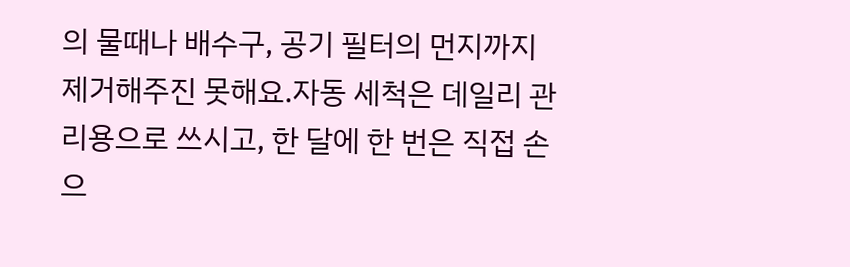의 물때나 배수구, 공기 필터의 먼지까지 제거해주진 못해요.자동 세척은 데일리 관리용으로 쓰시고, 한 달에 한 번은 직접 손으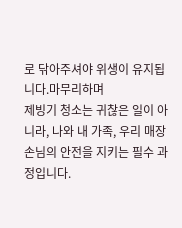로 닦아주셔야 위생이 유지됩니다.마무리하며
제빙기 청소는 귀찮은 일이 아니라, 나와 내 가족, 우리 매장 손님의 안전을 지키는 필수 과정입니다.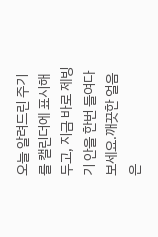오늘 알려드린 주기를 캘린더에 표시해두고, 지금 바로 제빙기 안을 한번 들여다보세요.깨끗한 얼음은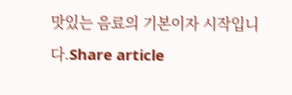맛있는 음료의 기본이자 시작입니다.Share article